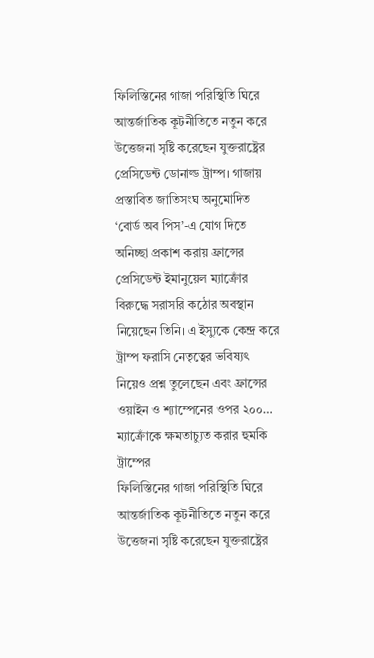ফিলিস্তিনের গাজা পরিস্থিতি ঘিরে আন্তর্জাতিক কূটনীতিতে নতুন করে উত্তেজনা সৃষ্টি করেছেন যুক্তরাষ্ট্রের প্রেসিডেন্ট ডোনাল্ড ট্রাম্প। গাজায় প্রস্তাবিত জাতিসংঘ অনুমোদিত ‘বোর্ড অব পিস’-এ যোগ দিতে অনিচ্ছা প্রকাশ করায় ফ্রান্সের প্রেসিডেন্ট ইমানুয়েল ম্যাক্রোঁর বিরুদ্ধে সরাসরি কঠোর অবস্থান নিয়েছেন তিনি। এ ইস্যুকে কেন্দ্র করে ট্রাম্প ফরাসি নেতৃত্বের ভবিষ্যৎ নিয়েও প্রশ্ন তুলেছেন এবং ফ্রান্সের ওয়াইন ও শ্যাম্পেনের ওপর ২০০…
ম্যাক্রোঁকে ক্ষমতাচ্যুত করার হুমকি ট্রাম্পের
ফিলিস্তিনের গাজা পরিস্থিতি ঘিরে আন্তর্জাতিক কূটনীতিতে নতুন করে উত্তেজনা সৃষ্টি করেছেন যুক্তরাষ্ট্রের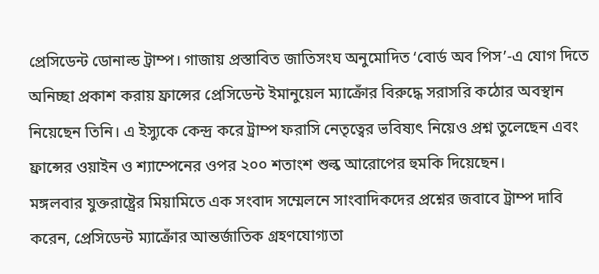প্রেসিডেন্ট ডোনাল্ড ট্রাম্প। গাজায় প্রস্তাবিত জাতিসংঘ অনুমোদিত ‘বোর্ড অব পিস’-এ যোগ দিতে অনিচ্ছা প্রকাশ করায় ফ্রান্সের প্রেসিডেন্ট ইমানুয়েল ম্যাক্রোঁর বিরুদ্ধে সরাসরি কঠোর অবস্থান নিয়েছেন তিনি। এ ইস্যুকে কেন্দ্র করে ট্রাম্প ফরাসি নেতৃত্বের ভবিষ্যৎ নিয়েও প্রশ্ন তুলেছেন এবং ফ্রান্সের ওয়াইন ও শ্যাম্পেনের ওপর ২০০ শতাংশ শুল্ক আরোপের হুমকি দিয়েছেন।
মঙ্গলবার যুক্তরাষ্ট্রের মিয়ামিতে এক সংবাদ সম্মেলনে সাংবাদিকদের প্রশ্নের জবাবে ট্রাম্প দাবি করেন, প্রেসিডেন্ট ম্যাক্রোঁর আন্তর্জাতিক গ্রহণযোগ্যতা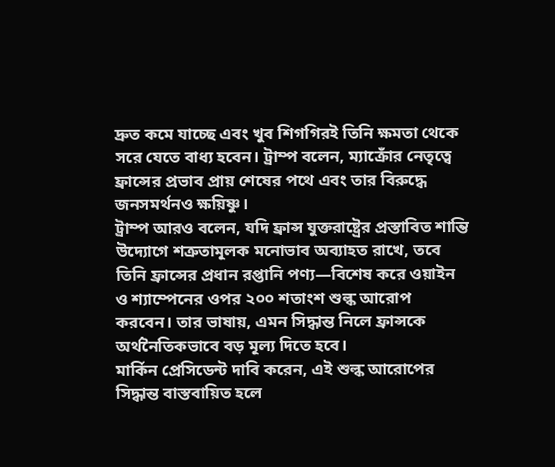দ্রুত কমে যাচ্ছে এবং খুব শিগগিরই তিনি ক্ষমতা থেকে সরে যেতে বাধ্য হবেন। ট্রাম্প বলেন, ম্যাক্রোঁর নেতৃত্বে ফ্রান্সের প্রভাব প্রায় শেষের পথে এবং তার বিরুদ্ধে জনসমর্থনও ক্ষয়িষ্ণু।
ট্রাম্প আরও বলেন, যদি ফ্রান্স যুক্তরাষ্ট্রের প্রস্তাবিত শান্তি উদ্যোগে শত্রুতামূলক মনোভাব অব্যাহত রাখে, তবে তিনি ফ্রান্সের প্রধান রপ্তানি পণ্য—বিশেষ করে ওয়াইন ও শ্যাম্পেনের ওপর ২০০ শতাংশ শুল্ক আরোপ করবেন। তার ভাষায়, এমন সিদ্ধান্ত নিলে ফ্রান্সকে অর্থনৈতিকভাবে বড় মূল্য দিতে হবে।
মার্কিন প্রেসিডেন্ট দাবি করেন, এই শুল্ক আরোপের সিদ্ধান্ত বাস্তবায়িত হলে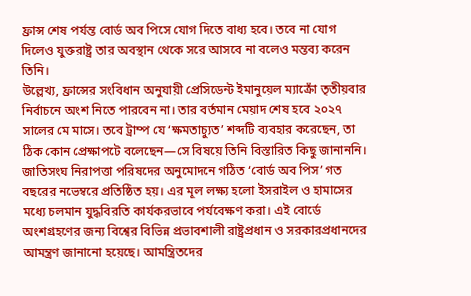ফ্রান্স শেষ পর্যন্ত বোর্ড অব পিসে যোগ দিতে বাধ্য হবে। তবে না যোগ দিলেও যুক্তরাষ্ট্র তার অবস্থান থেকে সরে আসবে না বলেও মন্তব্য করেন তিনি।
উল্লেখ্য, ফ্রান্সের সংবিধান অনুযায়ী প্রেসিডেন্ট ইমানুয়েল ম্যাক্রোঁ তৃতীয়বার নির্বাচনে অংশ নিতে পারবেন না। তার বর্তমান মেয়াদ শেষ হবে ২০২৭ সালের মে মাসে। তবে ট্রাম্প যে ‘ক্ষমতাচ্যুত’ শব্দটি ব্যবহার করেছেন, তা ঠিক কোন প্রেক্ষাপটে বলেছেন—সে বিষয়ে তিনি বিস্তারিত কিছু জানাননি।
জাতিসংঘ নিরাপত্তা পরিষদের অনুমোদনে গঠিত ‘বোর্ড অব পিস’ গত বছরের নভেম্বরে প্রতিষ্ঠিত হয়। এর মূল লক্ষ্য হলো ইসরাইল ও হামাসের মধ্যে চলমান যুদ্ধবিরতি কার্যকরভাবে পর্যবেক্ষণ করা। এই বোর্ডে অংশগ্রহণের জন্য বিশ্বের বিভিন্ন প্রভাবশালী রাষ্ট্রপ্রধান ও সরকারপ্রধানদের আমন্ত্রণ জানানো হয়েছে। আমন্ত্রিতদের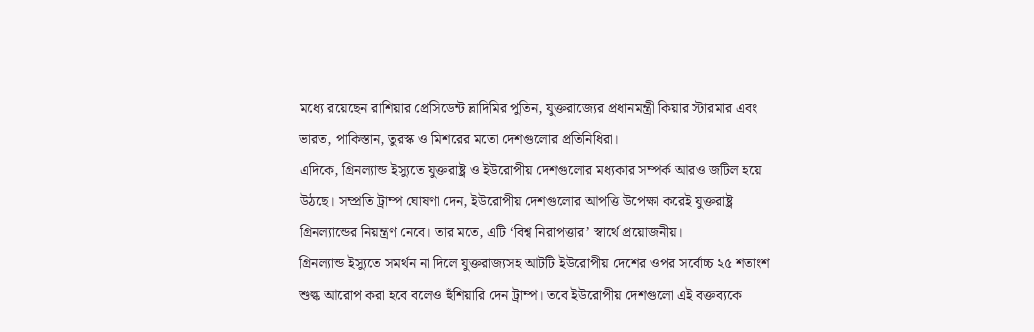মধ্যে রয়েছেন রাশিয়ার প্রেসিডেন্ট ভ্লাদিমির পুতিন, যুক্তরাজ্যের প্রধানমন্ত্রী কিয়ার স্টারমার এবং ভারত, পাকিস্তান, তুরস্ক ও মিশরের মতো দেশগুলোর প্রতিনিধিরা।
এদিকে, গ্রিনল্যান্ড ইস্যুতে যুক্তরাষ্ট্র ও ইউরোপীয় দেশগুলোর মধ্যকার সম্পর্ক আরও জটিল হয়ে উঠছে। সম্প্রতি ট্রাম্প ঘোষণা দেন, ইউরোপীয় দেশগুলোর আপত্তি উপেক্ষা করেই যুক্তরাষ্ট্র গ্রিনল্যান্ডের নিয়ন্ত্রণ নেবে। তার মতে, এটি ‘বিশ্ব নিরাপত্তার’ স্বার্থে প্রয়োজনীয়।
গ্রিনল্যান্ড ইস্যুতে সমর্থন না দিলে যুক্তরাজ্যসহ আটটি ইউরোপীয় দেশের ওপর সর্বোচ্চ ২৫ শতাংশ শুল্ক আরোপ করা হবে বলেও হুঁশিয়ারি দেন ট্রাম্প। তবে ইউরোপীয় দেশগুলো এই বক্তব্যকে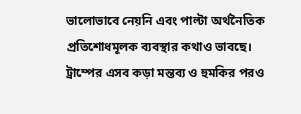ভালোভাবে নেয়নি এবং পাল্টা অর্থনৈতিক প্রতিশোধমূলক ব্যবস্থার কথাও ভাবছে।
ট্রাম্পের এসব কড়া মন্তব্য ও হুমকির পরও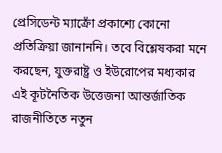প্রেসিডেন্ট ম্যাক্রোঁ প্রকাশ্যে কোনো প্রতিক্রিয়া জানাননি। তবে বিশ্লেষকরা মনে করছেন, যুক্তরাষ্ট্র ও ইউরোপের মধ্যকার এই কূটনৈতিক উত্তেজনা আন্তর্জাতিক রাজনীতিতে নতুন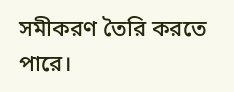সমীকরণ তৈরি করতে পারে।